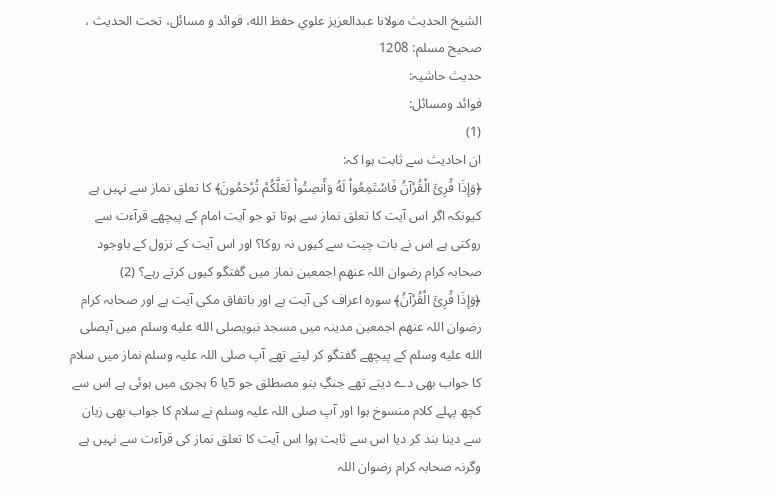الشيخ الحديث مولانا عبدالعزيز علوي حفظ الله، فوائد و مسائل، تحت الحديث ، صحيح مسلم: 1208
حدیث حاشیہ:
فوائد ومسائل:
(1)
ان احادیث سے ثابت ہوا کہ:
﴿وَإِذَا قُرِئَ الْقُرْآنُ فَاسْتَمِعُواْ لَهُ وَأَنصِتُواْ لَعَلَّكُمْ تُرْحَمُونَ﴾ کا تعلق نماز سے نہیں ہے کیونکہ اگر اس آیت کا تعلق نماز سے ہوتا تو جو آیت امام کے پیچھے قرآءت سے روکتی ہے اس نے بات چیت سے کیوں نہ روکا؟ اور اس آیت کے نزول کے باوجود صحابہ کرام رضوان اللہ عنھم اجمعین نماز میں گفتگو کیوں کرتے رہے؟ (2)
﴿وَإِذَا قُرِئَ الْقُرْآنُ﴾ سورہ اعراف کی آیت ہے اور باتفاق مکی آیت ہے اور صحابہ کرام رضوان اللہ عنھم اجمعین مدینہ میں مسجد نبویصلى الله عليه وسلم میں آپصلى الله عليه وسلم کے پیچھے گفتگو کر لیتے تھے آپ صلی اللہ علیہ وسلم نماز میں سلام کا جواب بھی دے دیتے تھے جنگِ بنو مصطلق جو 5یا 6 ہجری میں ہوئی ہے اس سے کچھ پہلے کلام منسوخ ہوا اور آپ صلی اللہ علیہ وسلم نے سلام کا جواب بھی زبان سے دینا بند کر دیا اس سے ثابت ہوا اس آیت کا تعلق نماز کی قرآءت سے نہیں ہے وگرنہ صحابہ کرام رضوان اللہ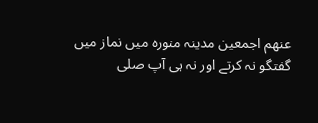عنھم اجمعین مدینہ منورہ میں نماز میں گفتگو نہ کرتے اور نہ ہی آپ صلی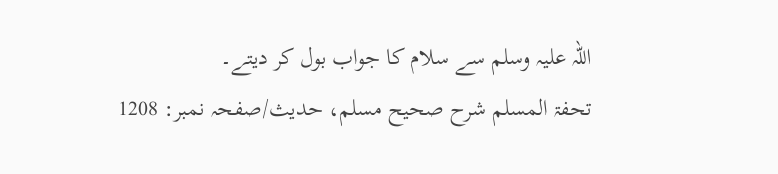اللہ علیہ وسلم سے سلام کا جواب بول کر دیتے۔
تحفۃ المسلم شرح صحیح مسلم، حدیث/صفحہ نمبر: 1208